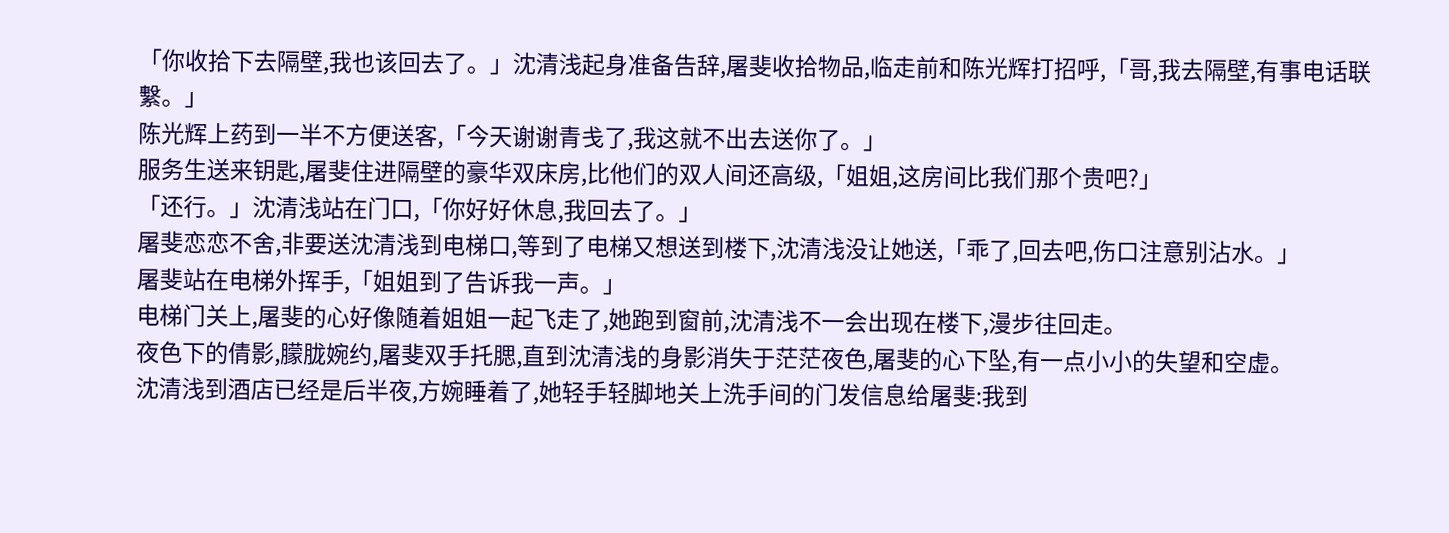「你收拾下去隔壁,我也该回去了。」沈清浅起身准备告辞,屠斐收拾物品,临走前和陈光辉打招呼,「哥,我去隔壁,有事电话联繫。」
陈光辉上药到一半不方便送客,「今天谢谢青戋了,我这就不出去送你了。」
服务生送来钥匙,屠斐住进隔壁的豪华双床房,比他们的双人间还高级,「姐姐,这房间比我们那个贵吧?」
「还行。」沈清浅站在门口,「你好好休息,我回去了。」
屠斐恋恋不舍,非要送沈清浅到电梯口,等到了电梯又想送到楼下,沈清浅没让她送,「乖了,回去吧,伤口注意别沾水。」
屠斐站在电梯外挥手,「姐姐到了告诉我一声。」
电梯门关上,屠斐的心好像随着姐姐一起飞走了,她跑到窗前,沈清浅不一会出现在楼下,漫步往回走。
夜色下的倩影,朦胧婉约,屠斐双手托腮,直到沈清浅的身影消失于茫茫夜色,屠斐的心下坠,有一点小小的失望和空虚。
沈清浅到酒店已经是后半夜,方婉睡着了,她轻手轻脚地关上洗手间的门发信息给屠斐:我到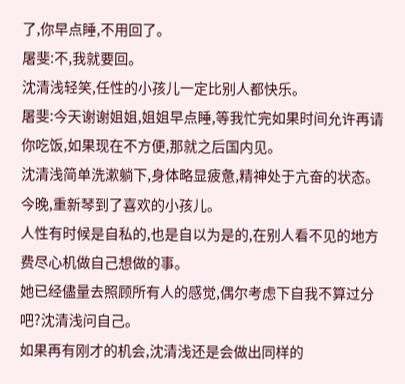了,你早点睡,不用回了。
屠斐:不,我就要回。
沈清浅轻笑,任性的小孩儿一定比别人都快乐。
屠斐:今天谢谢姐姐,姐姐早点睡,等我忙完如果时间允许再请你吃饭,如果现在不方便,那就之后国内见。
沈清浅简单洗漱躺下,身体略显疲惫,精神处于亢奋的状态。
今晚,重新琴到了喜欢的小孩儿。
人性有时候是自私的,也是自以为是的,在别人看不见的地方费尽心机做自己想做的事。
她已经儘量去照顾所有人的感觉,偶尔考虑下自我不算过分吧?沈清浅问自己。
如果再有刚才的机会,沈清浅还是会做出同样的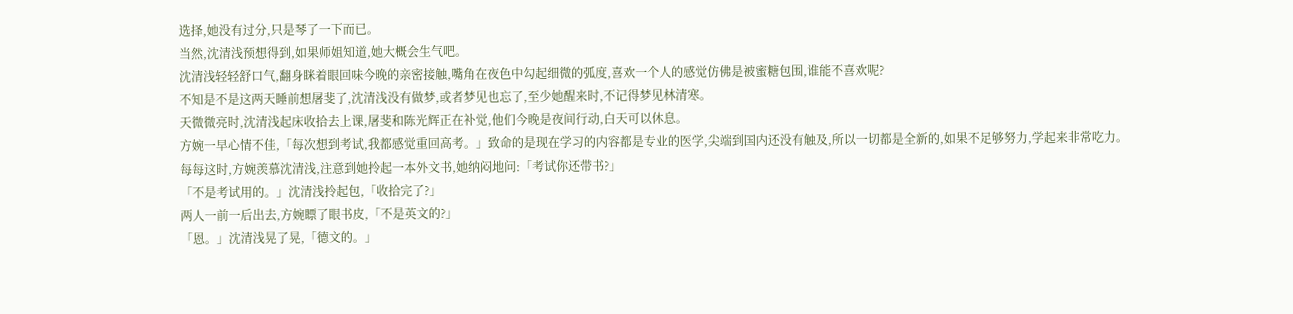选择,她没有过分,只是琴了一下而已。
当然,沈清浅预想得到,如果师姐知道,她大概会生气吧。
沈清浅轻轻舒口气,翻身眯着眼回味今晚的亲密接触,嘴角在夜色中勾起细微的弧度,喜欢一个人的感觉仿佛是被蜜糖包围,谁能不喜欢呢?
不知是不是这两天睡前想屠斐了,沈清浅没有做梦,或者梦见也忘了,至少她醒来时,不记得梦见林清寒。
天微微亮时,沈清浅起床收拾去上课,屠斐和陈光辉正在补觉,他们今晚是夜间行动,白天可以休息。
方婉一早心情不佳,「每次想到考试,我都感觉重回高考。」致命的是现在学习的内容都是专业的医学,尖端到国内还没有触及,所以一切都是全新的,如果不足够努力,学起来非常吃力。
每每这时,方婉羡慕沈清浅,注意到她拎起一本外文书,她纳闷地问:「考试你还带书?」
「不是考试用的。」沈清浅拎起包,「收拾完了?」
两人一前一后出去,方婉瞟了眼书皮,「不是英文的?」
「恩。」沈清浅晃了晃,「德文的。」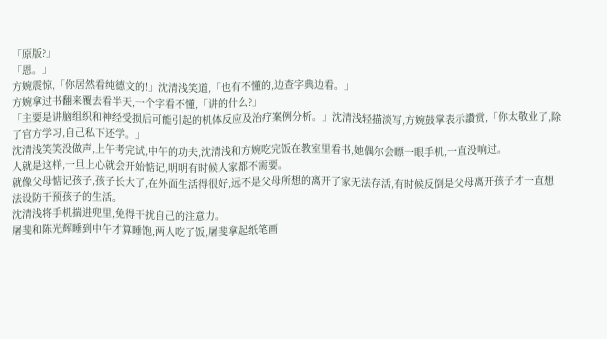「原版?」
「恩。」
方婉震惊,「你居然看纯德文的!」沈清浅笑道,「也有不懂的,边查字典边看。」
方婉拿过书翻来覆去看半天,一个字看不懂,「讲的什么?」
「主要是讲脑组织和神经受损后可能引起的机体反应及治疗案例分析。」沈清浅轻描淡写,方婉鼓掌表示讚赏,「你太敬业了,除了官方学习,自己私下还学。」
沈清浅笑笑没做声,上午考完试,中午的功夫,沈清浅和方婉吃完饭在教室里看书,她偶尔会瞟一眼手机,一直没响过。
人就是这样,一旦上心就会开始惦记,明明有时候人家都不需要。
就像父母惦记孩子,孩子长大了,在外面生活得很好,远不是父母所想的离开了家无法存活,有时候反倒是父母离开孩子才一直想法设防干预孩子的生活。
沈清浅将手机揣进兜里,免得干扰自己的注意力。
屠斐和陈光辉睡到中午才算睡饱,两人吃了饭,屠斐拿起纸笔画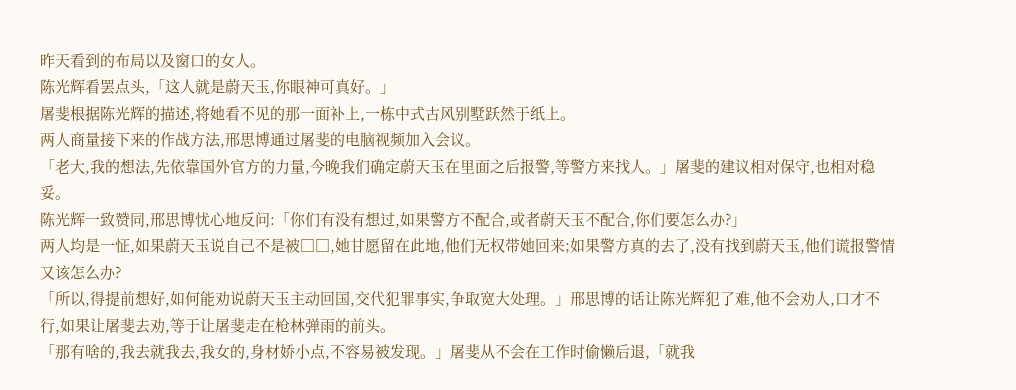昨天看到的布局以及窗口的女人。
陈光辉看罢点头,「这人就是蔚天玉,你眼神可真好。」
屠斐根据陈光辉的描述,将她看不见的那一面补上,一栋中式古风别墅跃然于纸上。
两人商量接下来的作战方法,邢思博通过屠斐的电脑视频加入会议。
「老大,我的想法,先依靠国外官方的力量,今晚我们确定蔚天玉在里面之后报警,等警方来找人。」屠斐的建议相对保守,也相对稳妥。
陈光辉一致赞同,邢思博忧心地反问:「你们有没有想过,如果警方不配合,或者蔚天玉不配合,你们要怎么办?」
两人均是一怔,如果蔚天玉说自己不是被□□,她甘愿留在此地,他们无权带她回来;如果警方真的去了,没有找到蔚天玉,他们谎报警情又该怎么办?
「所以,得提前想好,如何能劝说蔚天玉主动回国,交代犯罪事实,争取宽大处理。」邢思博的话让陈光辉犯了难,他不会劝人,口才不行,如果让屠斐去劝,等于让屠斐走在枪林弹雨的前头。
「那有啥的,我去就我去,我女的,身材娇小点,不容易被发现。」屠斐从不会在工作时偷懒后退,「就我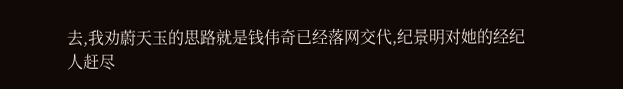去,我劝蔚天玉的思路就是钱伟奇已经落网交代,纪景明对她的经纪人赶尽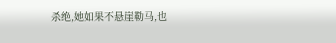杀绝,她如果不悬崖勒马,也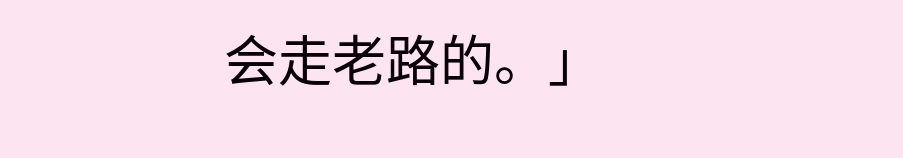会走老路的。」